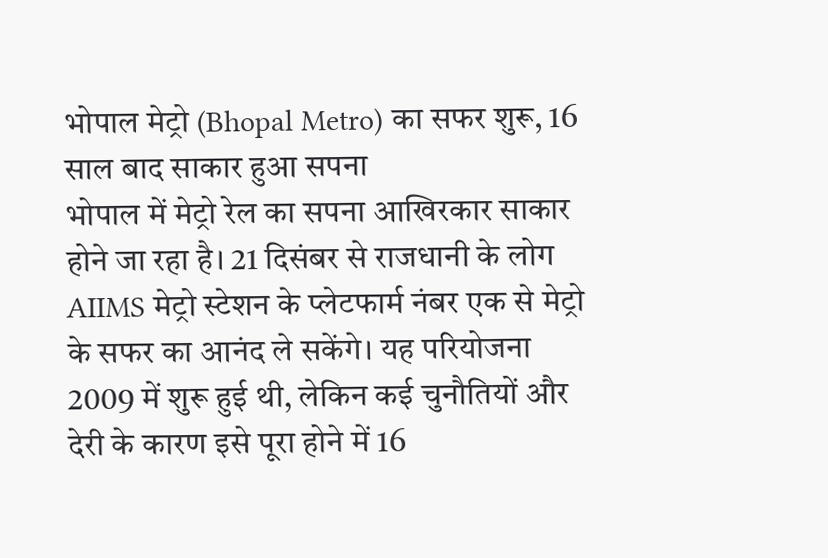भोपाल मेट्रो (Bhopal Metro) का सफर शुरू, 16 साल बाद साकार हुआ सपना
भोपाल में मेट्रो रेल का सपना आखिरकार साकार होने जा रहा है। 21 दिसंबर से राजधानी के लोग AIIMS मेट्रो स्टेशन के प्लेटफार्म नंबर एक से मेट्रो के सफर का आनंद ले सकेंगे। यह परियोजना 2009 में शुरू हुई थी, लेकिन कई चुनौतियों और देरी के कारण इसे पूरा होने में 16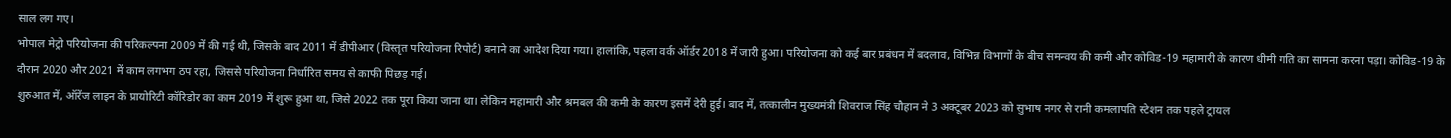साल लग गए।
भोपाल मेट्रो परियोजना की परिकल्पना 2009 में की गई थी, जिसके बाद 2011 में डीपीआर (विस्तृत परियोजना रिपोर्ट) बनाने का आदेश दिया गया। हालांकि, पहला वर्क ऑर्डर 2018 में जारी हुआ। परियोजना को कई बार प्रबंधन में बदलाव, विभिन्न विभागों के बीच समन्वय की कमी और कोविड-19 महामारी के कारण धीमी गति का सामना करना पड़ा। कोविड-19 के दौरान 2020 और 2021 में काम लगभग ठप रहा, जिससे परियोजना निर्धारित समय से काफी पिछड़ गई।
शुरुआत में, ऑरेंज लाइन के प्रायोरिटी कॉरिडोर का काम 2019 में शुरू हुआ था, जिसे 2022 तक पूरा किया जाना था। लेकिन महामारी और श्रमबल की कमी के कारण इसमें देरी हुई। बाद में, तत्कालीन मुख्यमंत्री शिवराज सिंह चौहान ने 3 अक्टूबर 2023 को सुभाष नगर से रानी कमलापति स्टेशन तक पहले ट्रायल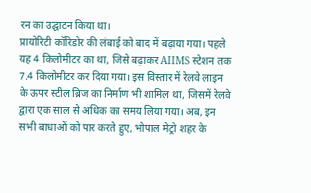रन का उद्घाटन किया था।
प्रायोरिटी कॉरिडोर की लंबाई को बाद में बढ़ाया गया। पहले यह 4 किलोमीटर का था, जिसे बढ़ाकर AIIMS स्टेशन तक 7.4 किलोमीटर कर दिया गया। इस विस्तार में रेलवे लाइन के ऊपर स्टील ब्रिज का निर्माण भी शामिल था, जिसमें रेलवे द्वारा एक साल से अधिक का समय लिया गया। अब, इन सभी बाधाओं को पार करते हुए, भोपाल मेट्रो शहर के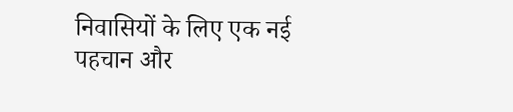निवासियों के लिए एक नई पहचान और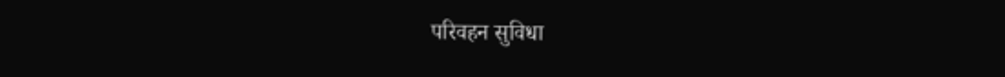परिवहन सुविधा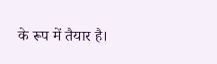के रूप में तैयार है।